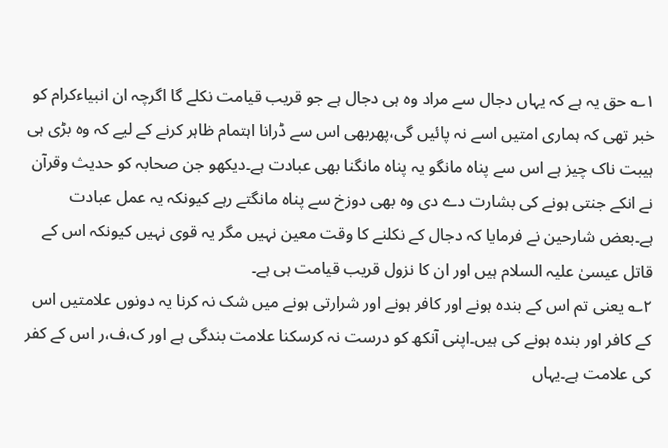۱؎ حق یہ ہے کہ یہاں دجال سے مراد وہ ہی دجال ہے جو قریب قیامت نکلے گا اگرچہ ان انبیاءکرام کو خبر تھی کہ ہماری امتیں اسے نہ پائیں گی،پھربھی اس سے ڈرانا اہتمام ظاہر کرنے کے لیے کہ وہ بڑی ہی ہیبت ناک چیز ہے اس سے پناہ مانگو یہ پناہ مانگنا بھی عبادت ہے۔دیکھو جن صحابہ کو حدیث وقرآن نے انکے جنتی ہونے کی بشارت دے دی وہ بھی دوزخ سے پناہ مانگتے رہے کیونکہ یہ عمل عبادت ہے۔بعض شارحین نے فرمایا کہ دجال کے نکلنے کا وقت معین نہیں مگر یہ قوی نہیں کیونکہ اس کے قاتل عیسیٰ علیہ السلام ہیں اور ان کا نزول قریب قیامت ہی ہے۔
۲؎ یعنی تم اس کے بندہ ہونے اور کافر ہونے اور شرارتی ہونے میں شک نہ کرنا یہ دونوں علامتیں اس کے کافر اور بندہ ہونے کی ہیں۔اپنی آنکھ کو درست نہ کرسکنا علامت بندگی ہے اور ک،ف،ر اس کے کفر کی علامت ہے۔یہاں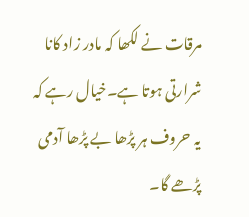مرقات نے لکھا کہ مادر زاد کانا شرارتی ہوتا ہے۔خیال رہے کہ یہ حروف ہر پڑھا بے پڑھا آدمی پڑھے گا۔